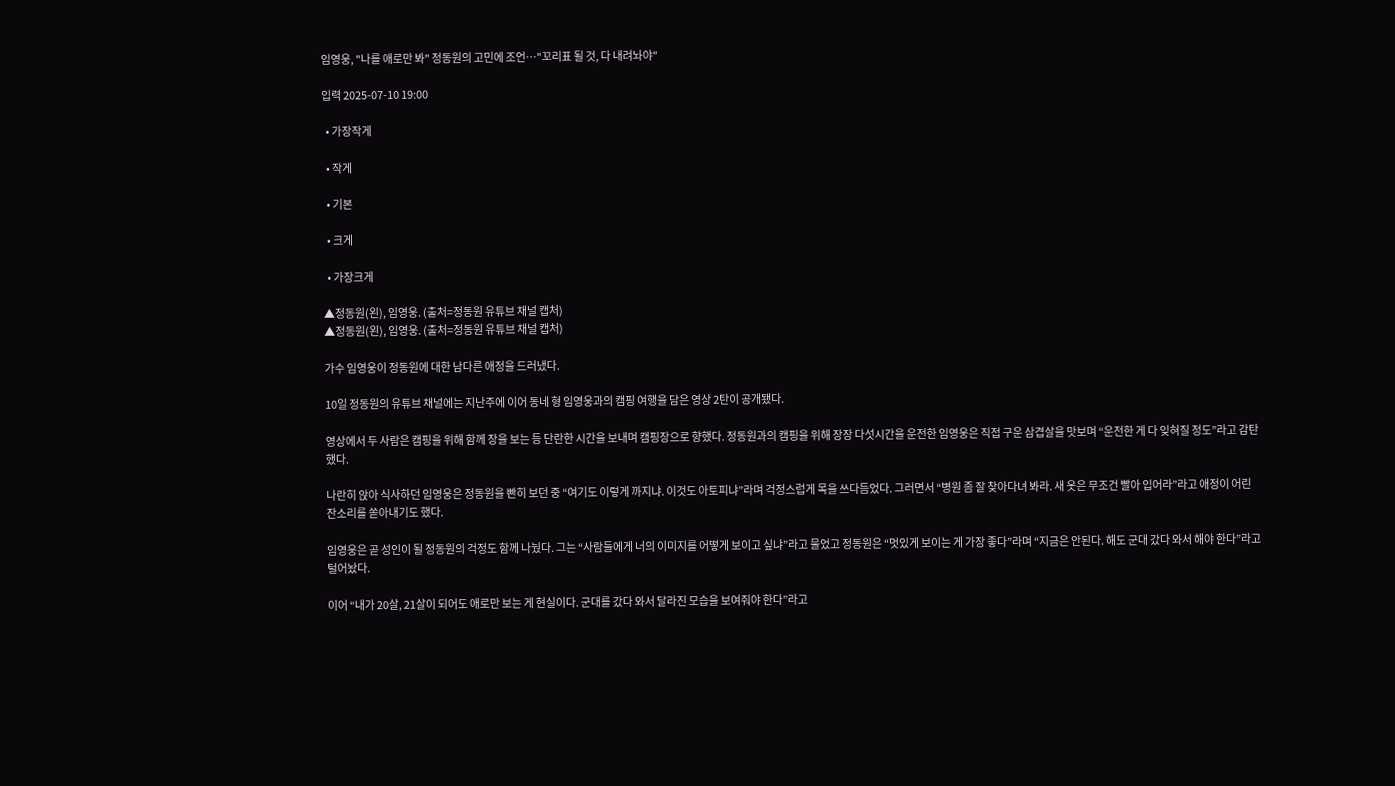임영웅, "나를 애로만 봐" 정동원의 고민에 조언⋯"꼬리표 될 것, 다 내려놔야"

입력 2025-07-10 19:00

  • 가장작게

  • 작게

  • 기본

  • 크게

  • 가장크게

▲정동원(왼), 임영웅. (출처=정동원 유튜브 채널 캡처)
▲정동원(왼), 임영웅. (출처=정동원 유튜브 채널 캡처)

가수 임영웅이 정동원에 대한 남다른 애정을 드러냈다.

10일 정동원의 유튜브 채널에는 지난주에 이어 동네 형 임영웅과의 캠핑 여행을 담은 영상 2탄이 공개됐다.

영상에서 두 사람은 캠핑을 위해 함께 장을 보는 등 단란한 시간을 보내며 캠핑장으로 향했다. 정동원과의 캠핑을 위해 장장 다섯시간을 운전한 임영웅은 직접 구운 삼겹살을 맛보며 “운전한 게 다 잊혀질 정도”라고 감탄했다.

나란히 앉아 식사하던 임영웅은 정동원을 빤히 보던 중 “여기도 이렇게 까지냐. 이것도 아토피냐”라며 걱정스럽게 목을 쓰다듬었다. 그러면서 “병원 좀 잘 찾아다녀 봐라. 새 옷은 무조건 빨아 입어라”라고 애정이 어린 잔소리를 쏟아내기도 했다.

임영웅은 곧 성인이 될 정동원의 걱정도 함께 나눴다. 그는 “사람들에게 너의 이미지를 어떻게 보이고 싶냐”라고 물었고 정동원은 “멋있게 보이는 게 가장 좋다”라며 “지금은 안된다. 해도 군대 갔다 와서 해야 한다”라고 털어놨다.

이어 “내가 20살, 21살이 되어도 애로만 보는 게 현실이다. 군대를 갔다 와서 달라진 모습을 보여줘야 한다”라고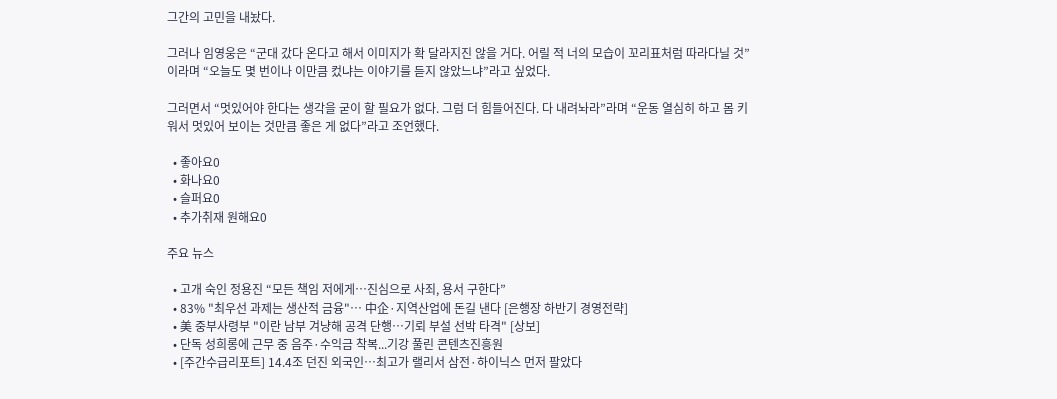그간의 고민을 내놨다.

그러나 임영웅은 “군대 갔다 온다고 해서 이미지가 확 달라지진 않을 거다. 어릴 적 너의 모습이 꼬리표처럼 따라다닐 것”이라며 “오늘도 몇 번이나 이만큼 컸냐는 이야기를 듣지 않았느냐”라고 싶었다.

그러면서 “멋있어야 한다는 생각을 굳이 할 필요가 없다. 그럼 더 힘들어진다. 다 내려놔라”라며 “운동 열심히 하고 몸 키워서 멋있어 보이는 것만큼 좋은 게 없다”라고 조언했다.

  • 좋아요0
  • 화나요0
  • 슬퍼요0
  • 추가취재 원해요0

주요 뉴스

  • 고개 숙인 정용진 “모든 책임 저에게⋯진심으로 사죄, 용서 구한다”
  • 83% "최우선 과제는 생산적 금융"⋯ 中企·지역산업에 돈길 낸다 [은행장 하반기 경영전략]
  • 美 중부사령부 "이란 남부 겨냥해 공격 단행⋯기뢰 부설 선박 타격" [상보]
  • 단독 성희롱에 근무 중 음주·수익금 착복...기강 풀린 콘텐츠진흥원
  • [주간수급리포트] 14.4조 던진 외국인…최고가 랠리서 삼전·하이닉스 먼저 팔았다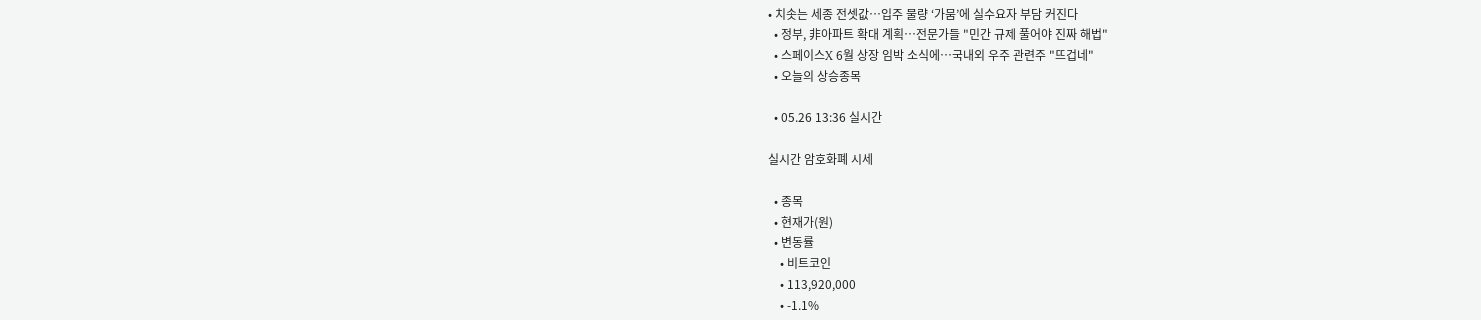• 치솟는 세종 전셋값…입주 물량 ‘가뭄’에 실수요자 부담 커진다
  • 정부, 非아파트 확대 계획⋯전문가들 "민간 규제 풀어야 진짜 해법"
  • 스페이스X 6월 상장 임박 소식에⋯국내외 우주 관련주 "뜨겁네"
  • 오늘의 상승종목

  • 05.26 13:36 실시간

실시간 암호화폐 시세

  • 종목
  • 현재가(원)
  • 변동률
    • 비트코인
    • 113,920,000
    • -1.1%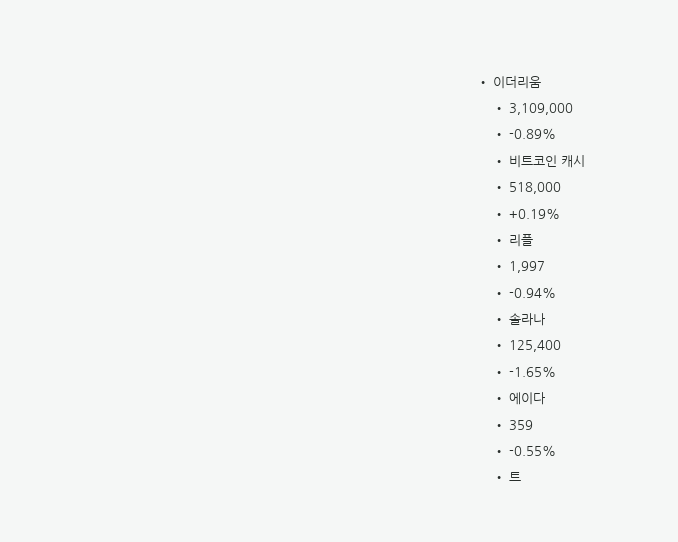• 이더리움
    • 3,109,000
    • -0.89%
    • 비트코인 캐시
    • 518,000
    • +0.19%
    • 리플
    • 1,997
    • -0.94%
    • 솔라나
    • 125,400
    • -1.65%
    • 에이다
    • 359
    • -0.55%
    • 트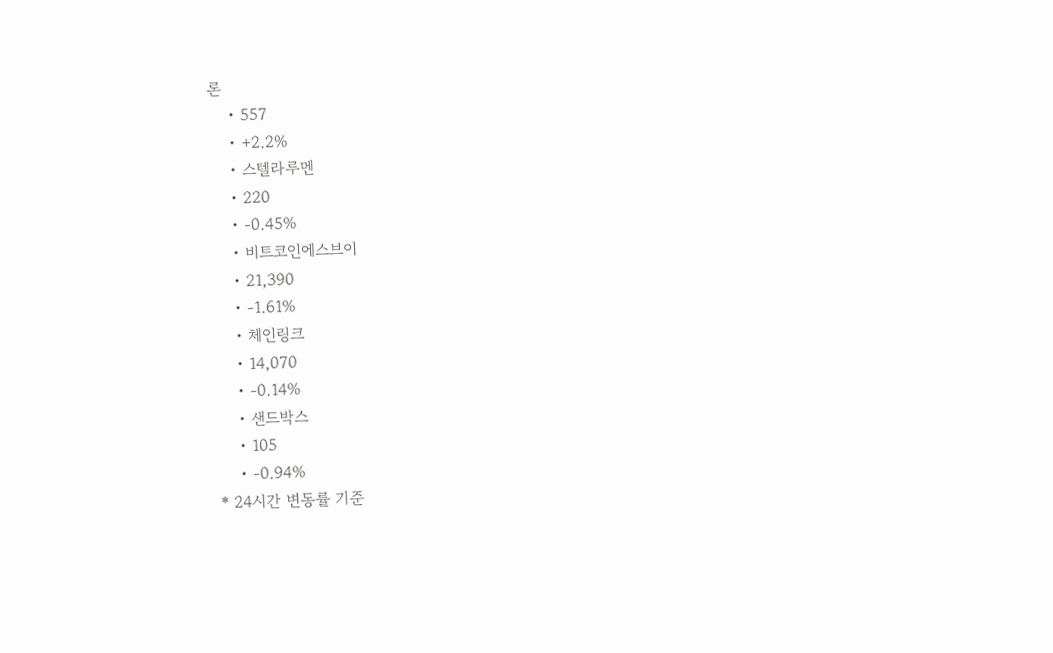론
    • 557
    • +2.2%
    • 스텔라루멘
    • 220
    • -0.45%
    • 비트코인에스브이
    • 21,390
    • -1.61%
    • 체인링크
    • 14,070
    • -0.14%
    • 샌드박스
    • 105
    • -0.94%
* 24시간 변동률 기준